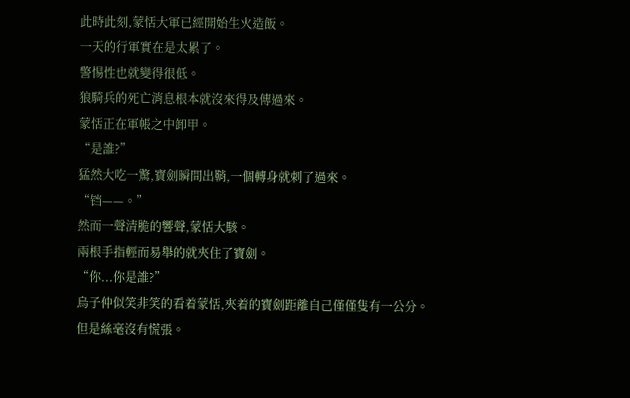此時此刻,蒙恬大軍已經開始生火造飯。
一天的行軍實在是太累了。
警惕性也就變得很低。
狼騎兵的死亡消息根本就沒來得及傳過來。
蒙恬正在軍帳之中卸甲。
“是誰?”
猛然大吃一驚,寶劍瞬間出鞘,一個轉身就刺了過來。
“铛——。”
然而一聲清脆的響聲,蒙恬大駭。
兩根手指輕而易舉的就夾住了寶劍。
“你...你是誰?”
烏子仲似笑非笑的看着蒙恬,夾着的寶劍距離自己僅僅隻有一公分。
但是絲毫沒有慌張。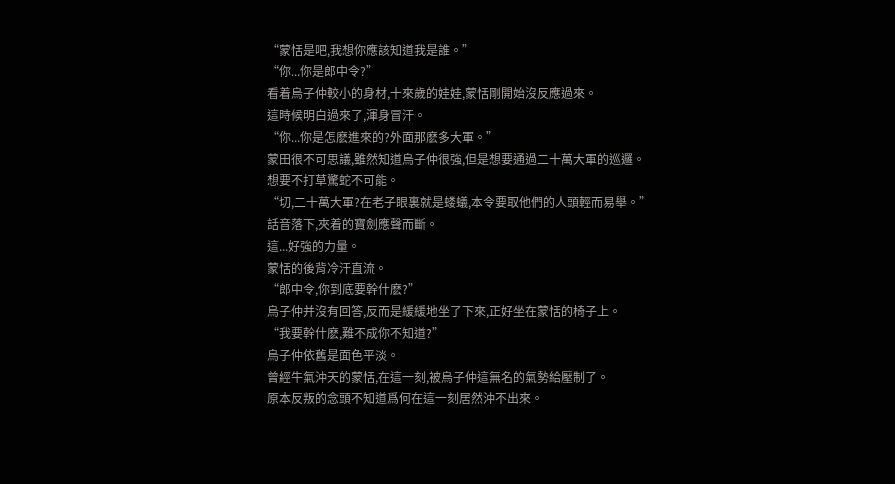“蒙恬是吧,我想你應該知道我是誰。”
“你...你是郎中令?”
看着烏子仲較小的身材,十來歲的娃娃,蒙恬剛開始沒反應過來。
這時候明白過來了,渾身冒汗。
“你...你是怎麽進來的?外面那麽多大軍。”
蒙田很不可思議,雖然知道烏子仲很強,但是想要通過二十萬大軍的巡邏。
想要不打草驚蛇不可能。
“切,二十萬大軍?在老子眼裏就是蝼蟻,本令要取他們的人頭輕而易舉。”
話音落下,夾着的寶劍應聲而斷。
這...好強的力量。
蒙恬的後背冷汗直流。
“郎中令,你到底要幹什麽?”
烏子仲并沒有回答,反而是緩緩地坐了下來,正好坐在蒙恬的椅子上。
“我要幹什麽,難不成你不知道?”
烏子仲依舊是面色平淡。
曾經牛氣沖天的蒙恬,在這一刻,被烏子仲這無名的氣勢給壓制了。
原本反叛的念頭不知道爲何在這一刻居然沖不出來。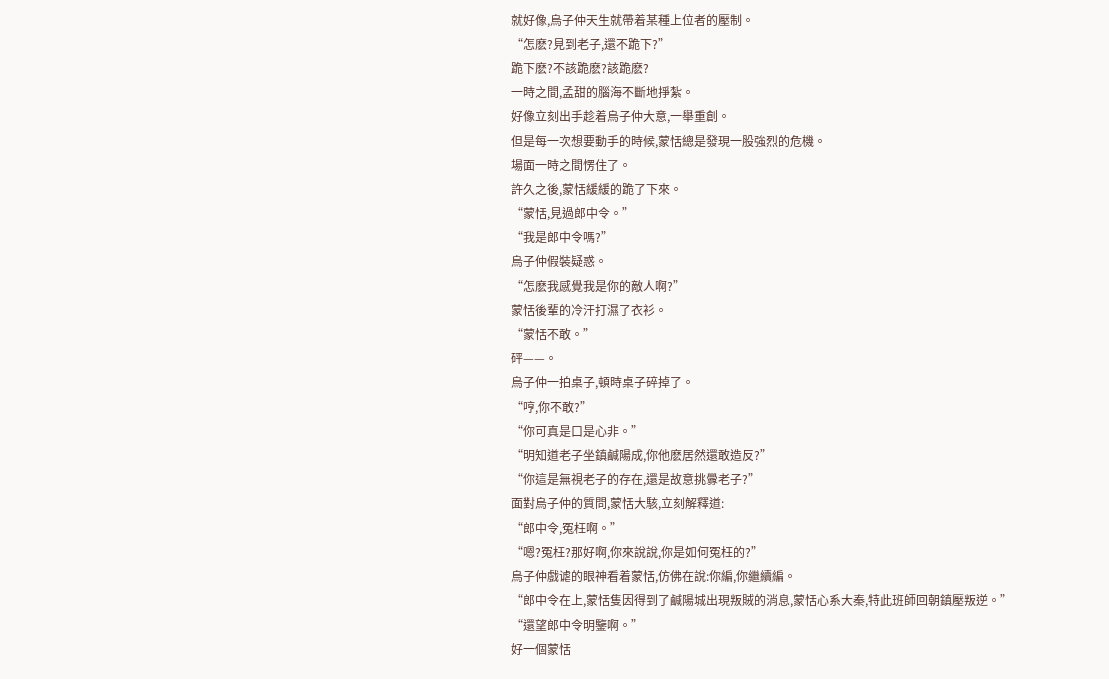就好像,烏子仲天生就帶着某種上位者的壓制。
“怎麽?見到老子,還不跪下?”
跪下麽?不該跪麽?該跪麽?
一時之間,孟甜的腦海不斷地掙紮。
好像立刻出手趁着烏子仲大意,一舉重創。
但是每一次想要動手的時候,蒙恬總是發現一股強烈的危機。
場面一時之間愣住了。
許久之後,蒙恬緩緩的跪了下來。
“蒙恬,見過郎中令。”
“我是郎中令嗎?”
烏子仲假裝疑惑。
“怎麽我感覺我是你的敵人啊?”
蒙恬後輩的冷汗打濕了衣衫。
“蒙恬不敢。”
砰——。
烏子仲一拍桌子,頓時桌子碎掉了。
“哼,你不敢?”
“你可真是口是心非。”
“明知道老子坐鎮鹹陽成,你他麽居然還敢造反?”
“你這是無視老子的存在,還是故意挑釁老子?”
面對烏子仲的質問,蒙恬大駭,立刻解釋道:
“郎中令,冤枉啊。”
“嗯?冤枉?那好啊,你來說說,你是如何冤枉的?”
烏子仲戲谑的眼神看着蒙恬,仿佛在說:你編,你繼續編。
“郎中令在上,蒙恬隻因得到了鹹陽城出現叛賊的消息,蒙恬心系大秦,特此班師回朝鎮壓叛逆。”
“還望郎中令明鑒啊。”
好一個蒙恬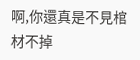啊,你還真是不見棺材不掉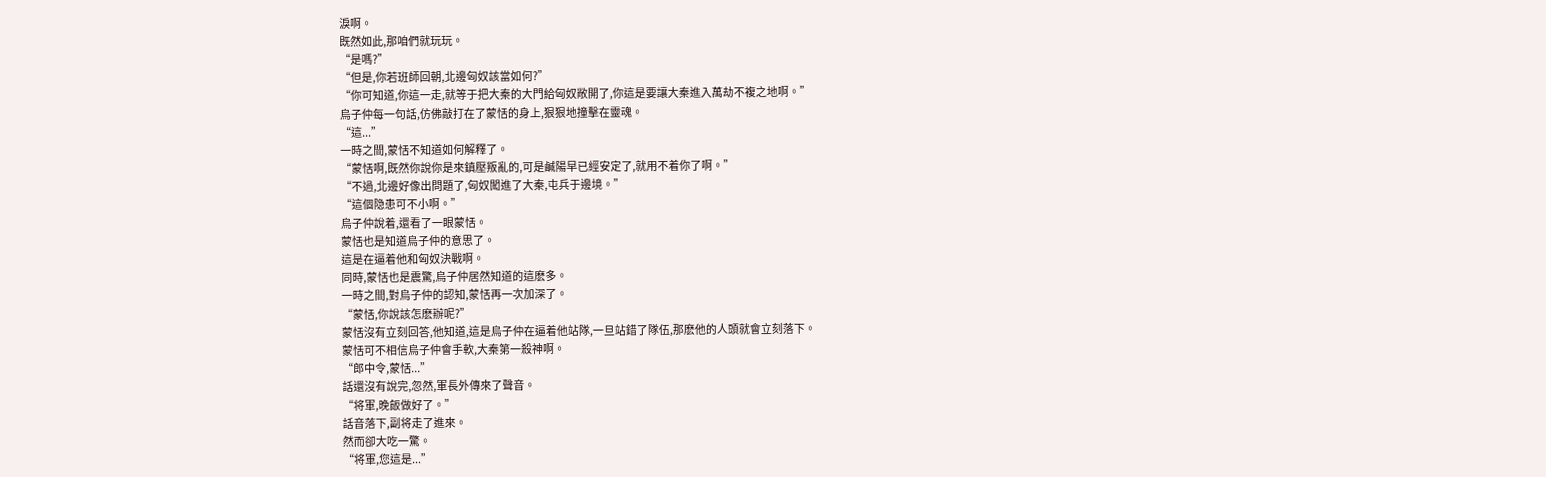淚啊。
既然如此,那咱們就玩玩。
“是嗎?”
“但是,你若班師回朝,北邊匈奴該當如何?”
“你可知道,你這一走,就等于把大秦的大門給匈奴敞開了,你這是要讓大秦進入萬劫不複之地啊。”
烏子仲每一句話,仿佛敲打在了蒙恬的身上,狠狠地撞擊在靈魂。
“這...”
一時之間,蒙恬不知道如何解釋了。
“蒙恬啊,既然你說你是來鎮壓叛亂的,可是鹹陽早已經安定了,就用不着你了啊。”
“不過,北邊好像出問題了,匈奴闖進了大秦,屯兵于邊境。”
“這個隐患可不小啊。”
烏子仲說着,還看了一眼蒙恬。
蒙恬也是知道烏子仲的意思了。
這是在逼着他和匈奴決戰啊。
同時,蒙恬也是震驚,烏子仲居然知道的這麽多。
一時之間,對烏子仲的認知,蒙恬再一次加深了。
“蒙恬,你說該怎麽辦呢?”
蒙恬沒有立刻回答,他知道,這是烏子仲在逼着他站隊,一旦站錯了隊伍,那麽他的人頭就會立刻落下。
蒙恬可不相信烏子仲會手軟,大秦第一殺神啊。
“郎中令,蒙恬...”
話還沒有說完,忽然,軍長外傳來了聲音。
“将軍,晚飯做好了。”
話音落下,副将走了進來。
然而卻大吃一驚。
“将軍,您這是...”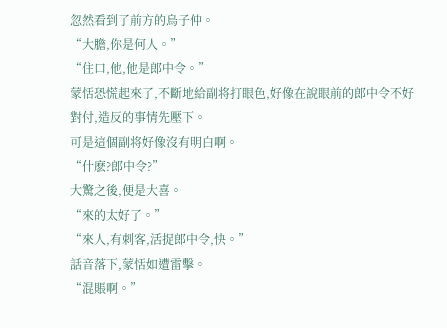忽然看到了前方的烏子仲。
“大膽,你是何人。”
“住口,他,他是郎中令。”
蒙恬恐慌起來了,不斷地給副将打眼色,好像在說眼前的郎中令不好對付,造反的事情先壓下。
可是這個副将好像沒有明白啊。
“什麽?郎中令?”
大驚之後,便是大喜。
“來的太好了。”
“來人,有刺客,活捉郎中令,快。”
話音落下,蒙恬如遭雷擊。
“混賬啊。”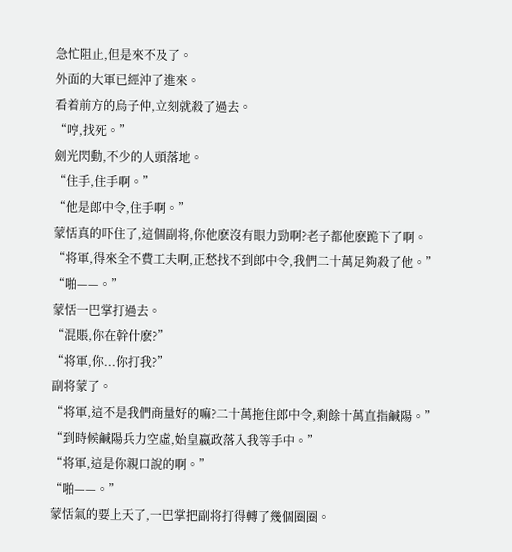急忙阻止,但是來不及了。
外面的大軍已經沖了進來。
看着前方的烏子仲,立刻就殺了過去。
“哼,找死。”
劍光閃動,不少的人頭落地。
“住手,住手啊。”
“他是郎中令,住手啊。”
蒙恬真的吓住了,這個副将,你他麽沒有眼力勁啊?老子都他麽跪下了啊。
“将軍,得來全不費工夫啊,正愁找不到郎中令,我們二十萬足夠殺了他。”
“啪——。”
蒙恬一巴掌打過去。
“混賬,你在幹什麽?”
“将軍,你...你打我?”
副将蒙了。
“将軍,這不是我們商量好的嘛?二十萬拖住郎中令,剩餘十萬直指鹹陽。”
“到時候鹹陽兵力空虛,始皇嬴政落入我等手中。”
“将軍,這是你親口說的啊。”
“啪——。”
蒙恬氣的要上天了,一巴掌把副将打得轉了幾個圈圈。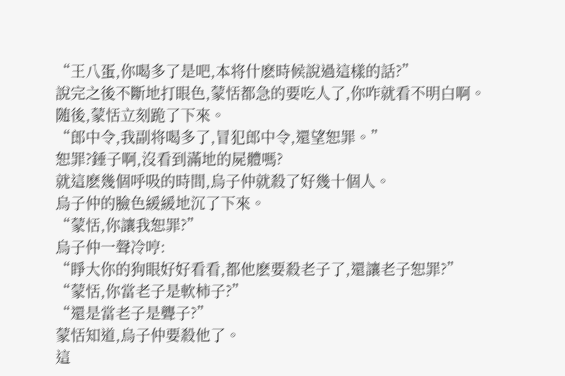“王八蛋,你喝多了是吧,本将什麽時候說過這樣的話?”
說完之後不斷地打眼色,蒙恬都急的要吃人了,你咋就看不明白啊。
随後,蒙恬立刻跪了下來。
“郎中令,我副将喝多了,冒犯郎中令,還望恕罪。”
恕罪?錘子啊,沒看到滿地的屍體嗎?
就這麽幾個呼吸的時間,烏子仲就殺了好幾十個人。
烏子仲的臉色緩緩地沉了下來。
“蒙恬,你讓我恕罪?”
烏子仲一聲冷哼:
“睜大你的狗眼好好看看,都他麽要殺老子了,還讓老子恕罪?”
“蒙恬,你當老子是軟柿子?”
“還是當老子是聾子?”
蒙恬知道,烏子仲要殺他了。
這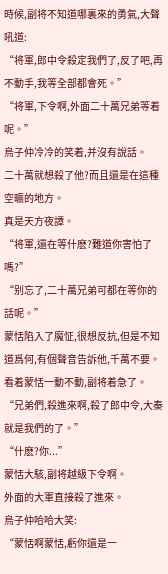時候,副将不知道哪裏來的勇氣,大聲吼道:
“将軍,郎中令殺定我們了,反了吧,再不動手,我等全部都會死。”
“将軍,下令啊,外面二十萬兄弟等着呢。”
烏子仲冷冷的笑着,并沒有說話。
二十萬就想殺了他?而且還是在這種空曠的地方。
真是天方夜譚。
“将軍,還在等什麽?難道你害怕了嗎?”
“别忘了,二十萬兄弟可都在等你的話呢。”
蒙恬陷入了魔怔,很想反抗,但是不知道爲何,有個聲音告訴他,千萬不要。
看着蒙恬一動不動,副将着急了。
“兄弟們,殺進來啊,殺了郎中令,大秦就是我們的了。”
“什麽?你...”
蒙恬大駭,副将越級下令啊。
外面的大軍直接殺了進來。
烏子仲哈哈大笑:
“蒙恬啊蒙恬,虧你還是一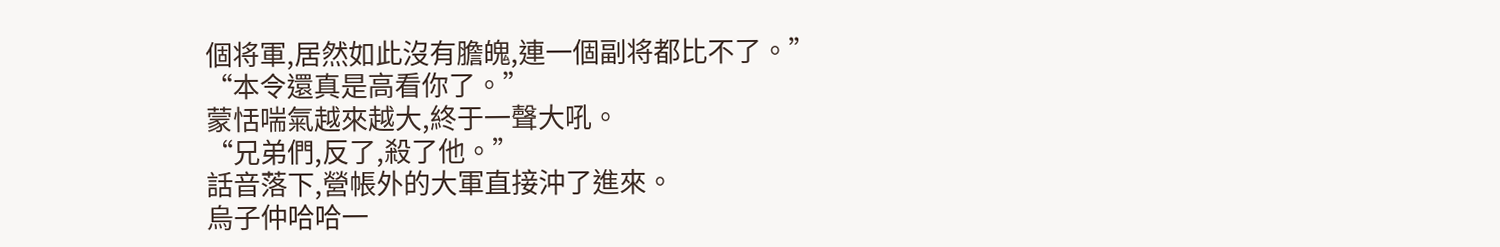個将軍,居然如此沒有膽魄,連一個副将都比不了。”
“本令還真是高看你了。”
蒙恬喘氣越來越大,終于一聲大吼。
“兄弟們,反了,殺了他。”
話音落下,營帳外的大軍直接沖了進來。
烏子仲哈哈一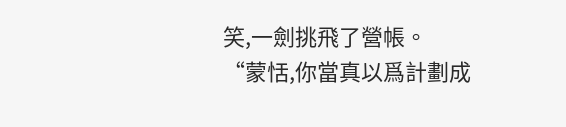笑,一劍挑飛了營帳。
“蒙恬,你當真以爲計劃成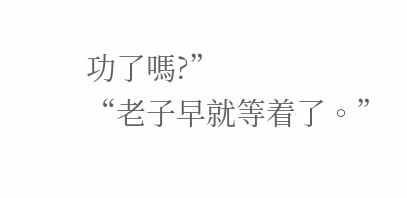功了嗎?”
“老子早就等着了。”